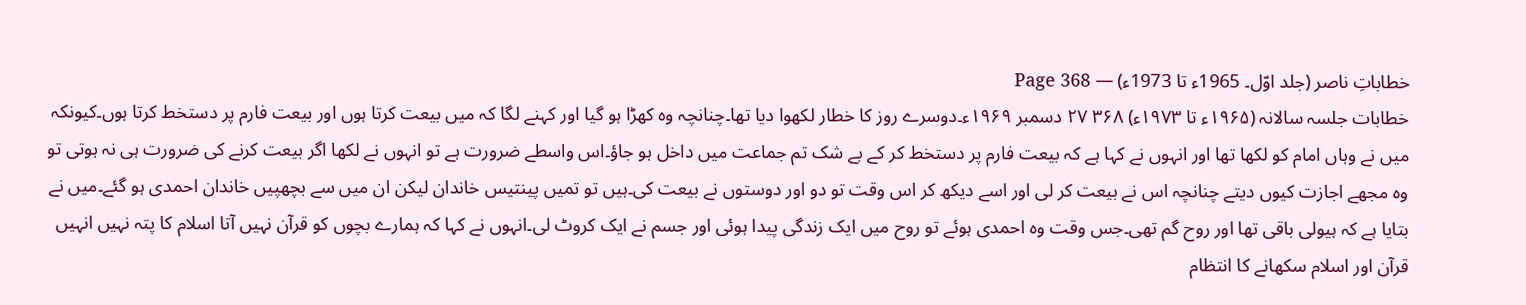خطاباتِ ناصر (جلد اوّل۔ 1965ء تا 1973ء) — Page 368
خطابات جلسہ سالانہ (۱۹۶۵ء تا ۱۹۷۳ء) ۳۶۸ ۲۷ دسمبر ۱۹۶۹ء۔دوسرے روز کا خطار لکھوا دیا تھا۔چنانچہ وہ کھڑا ہو گیا اور کہنے لگا کہ میں بیعت کرتا ہوں اور بیعت فارم پر دستخط کرتا ہوں۔کیونکہ میں نے وہاں امام کو لکھا تھا اور انہوں نے کہا ہے کہ بیعت فارم پر دستخط کر کے بے شک تم جماعت میں داخل ہو جاؤ۔اس واسطے ضرورت ہے تو انہوں نے لکھا اگر بیعت کرنے کی ضرورت ہی نہ ہوتی تو وہ مجھے اجازت کیوں دیتے چنانچہ اس نے بیعت کر لی اور اسے دیکھ کر اس وقت تو دو اور دوستوں نے بیعت کی۔ہیں تو تمیں پینتیس خاندان لیکن ان میں سے بچھپیں خاندان احمدی ہو گئے۔میں نے بتایا ہے کہ ہیولی باقی تھا اور روح گم تھی۔جس وقت وہ احمدی ہوئے تو روح میں ایک زندگی پیدا ہوئی اور جسم نے ایک کروٹ لی۔انہوں نے کہا کہ ہمارے بچوں کو قرآن نہیں آتا اسلام کا پتہ نہیں انہیں قرآن اور اسلام سکھانے کا انتظام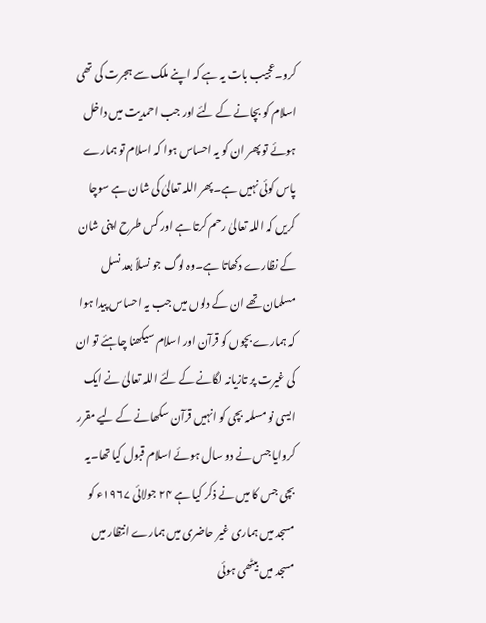کرو۔عجیب بات یہ ہے کہ اپنے ملک سے ہجرت کی تھی اسلام کو بچانے کے لئے اور جب احمدیت میں داخل ہوئے تو پھر ان کو یہ احساس ہوا کہ اسلام تو ہمارے پاس کوئی نہیں ہے۔پھر اللہ تعالیٰ کی شان ہے سوچا کریں کہ اللہ تعالیٰ رحم کرتا ہے اور کس طرح اپنی شان کے نظارے دکھاتا ہے۔وہ لوگ جو نسلاً بعد نسل مسلمان تھے ان کے دلوں میں جب یہ احساس پیدا ہوا کہ ہمارے بچوں کو قرآن اور اسلام سیکھنا چاہئے تو ان کی غیرت پر تازیانہ لگانے کے لئے اللہ تعالیٰ نے ایک ایسی نو مسلمہ بچی کو انہیں قرآن سکھانے کے لیے مقرر کروایا جس نے دو سال ہوئے اسلام قبول کیا تھا۔یہ بچی جس کا میں نے ذکر کیا ہے ۲۴ جولائی ۱۹۶۷ء کو مسجد میں ہماری غیر حاضری میں ہمارے انتظار میں مسجد میں بیٹھی ہوئی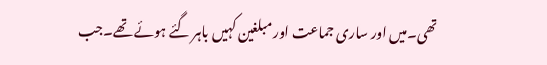تھی۔میں اور ساری جماعت اور مبلغین کہیں باہر گئے ہوئے تھے۔جب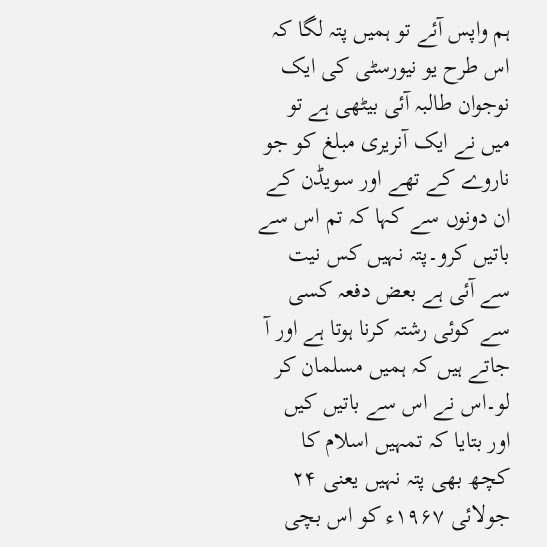ہم واپس آئے تو ہمیں پتہ لگا کہ اس طرح یو نیورسٹی کی ایک نوجوان طالبہ آئی بیٹھی ہے تو میں نے ایک آنریری مبلغ کو جو ناروے کے تھے اور سویڈن کے ان دونوں سے کہا کہ تم اس سے باتیں کرو۔پتہ نہیں کس نیت سے آئی ہے بعض دفعہ کسی سے کوئی رشتہ کرنا ہوتا ہے اور آ جاتے ہیں کہ ہمیں مسلمان کر لو۔اس نے اس سے باتیں کیں اور بتایا کہ تمہیں اسلام کا کچھ بھی پتہ نہیں یعنی ۲۴ جولائی ۱۹۶۷ء کو اس بچی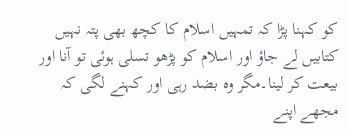کو کہنا پڑا کہ تمہیں اسلام کا کچھ بھی پتہ نہیں کتابیں لے جاؤ اور اسلام کو پڑھو تسلی ہوئی تو آنا اور بیعت کر لینا۔مگر وہ بضد رہی اور کہنے لگی کہ مجھے اپنے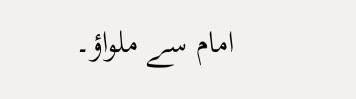امام سے ملواؤ۔